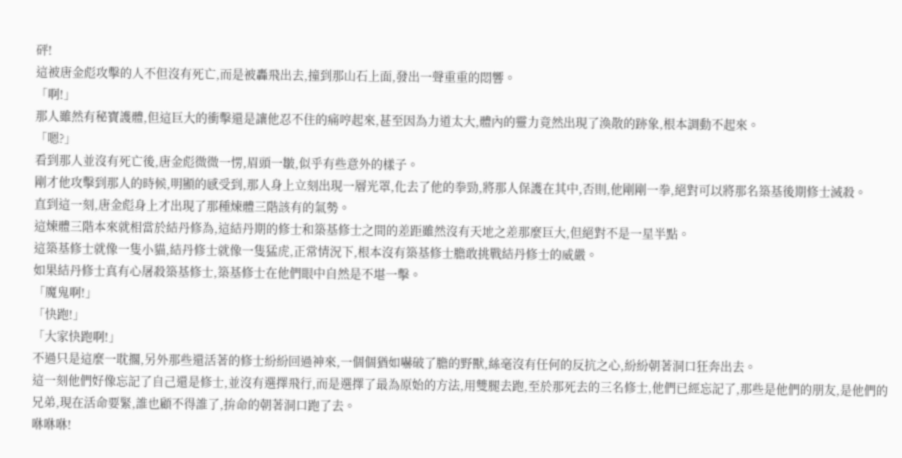砰!
這被唐金彪攻擊的人不但沒有死亡,而是被轟飛出去,撞到那山石上面,發出一聲重重的悶響。
「啊!」
那人雖然有秘寶護體,但這巨大的衝擊還是讓他忍不住的痛哼起來,甚至因為力道太大,體內的靈力竟然出現了渙散的跡象,根本調動不起來。
「嗯?」
看到那人並沒有死亡後,唐金彪微微一愣,眉頭一皺,似乎有些意外的樣子。
剛才他攻擊到那人的時候,明顯的感受到,那人身上立刻出現一層光罩,化去了他的拳勁,將那人保護在其中,否則,他剛剛一拳,絕對可以將那名築基後期修士滅殺。
直到這一刻,唐金彪身上才出現了那種煉體三階該有的氣勢。
這煉體三階本來就相當於結丹修為,這結丹期的修士和築基修士之間的差距雖然沒有天地之差那麼巨大,但絕對不是一星半點。
這築基修士就像一隻小貓,結丹修士就像一隻猛虎,正常情況下,根本沒有築基修士膽敢挑戰結丹修士的威嚴。
如果結丹修士真有心屠殺築基修士,築基修士在他們眼中自然是不堪一擊。
「魔鬼啊!」
「快跑!」
「大家快跑啊!」
不過只是這麼一耽擱,另外那些還活著的修士紛紛回過神來,一個個猶如嚇破了膽的野獸,絲毫沒有任何的反抗之心,紛紛朝著洞口狂奔出去。
這一刻他們好像忘記了自己還是修士,並沒有選擇飛行,而是選擇了最為原始的方法,用雙腿去跑,至於那死去的三名修士,他們已經忘記了,那些是他們的朋友,是他們的兄弟,現在活命要緊,誰也顧不得誰了,拚命的朝著洞口跑了去。
咻咻咻!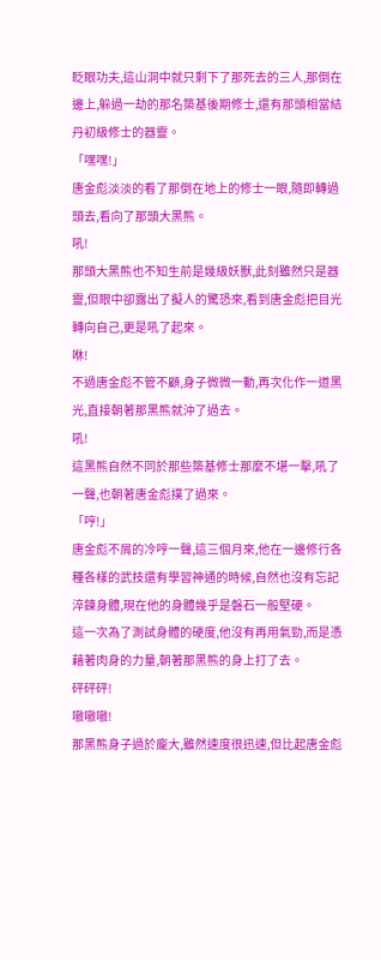眨眼功夫,這山洞中就只剩下了那死去的三人,那倒在邊上,躲過一劫的那名築基後期修士,還有那頭相當結丹初級修士的器靈。
「嘿嘿!」
唐金彪淡淡的看了那倒在地上的修士一眼,隨即轉過頭去,看向了那頭大黑熊。
吼!
那頭大黑熊也不知生前是幾級妖獸,此刻雖然只是器靈,但眼中卻露出了擬人的驚恐來,看到唐金彪把目光轉向自己,更是吼了起來。
咻!
不過唐金彪不管不顧,身子微微一動,再次化作一道黑光,直接朝著那黑熊就沖了過去。
吼!
這黑熊自然不同於那些築基修士那麼不堪一擊,吼了一聲,也朝著唐金彪撲了過來。
「哼!」
唐金彪不屑的冷哼一聲,這三個月來,他在一邊修行各種各樣的武技還有學習神通的時候,自然也沒有忘記淬鍊身體,現在他的身體幾乎是磐石一般堅硬。
這一次為了測試身體的硬度,他沒有再用氣勁,而是憑藉著肉身的力量,朝著那黑熊的身上打了去。
砰砰砰!
嗷嗷嗷!
那黑熊身子過於龐大,雖然速度很迅速,但比起唐金彪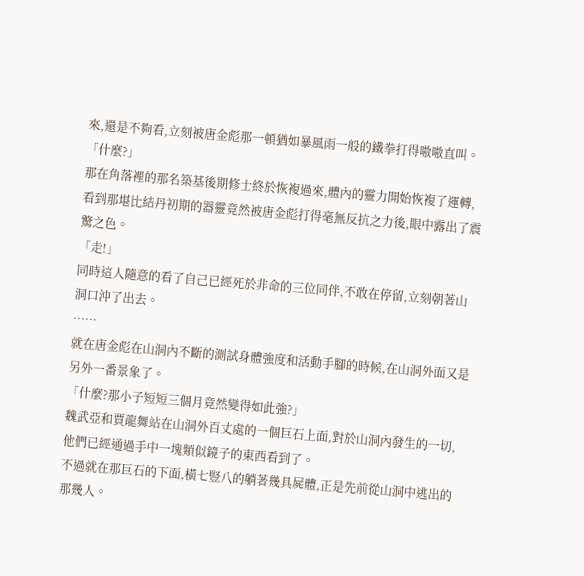來,還是不夠看,立刻被唐金彪那一頓猶如暴風雨一般的鐵拳打得嗷嗷直叫。
「什麼?」
那在角落裡的那名築基後期修士終於恢複過來,體內的靈力開始恢複了運轉,看到那堪比結丹初期的器靈竟然被唐金彪打得毫無反抗之力後,眼中露出了震驚之色。
「走!」
同時這人隨意的看了自己已經死於非命的三位同伴,不敢在停留,立刻朝著山洞口沖了出去。
……
就在唐金彪在山洞內不斷的測試身體強度和活動手腳的時候,在山洞外面又是另外一番景象了。
「什麼?那小子短短三個月竟然變得如此強?」
魏武亞和賈龍舞站在山洞外百丈處的一個巨石上面,對於山洞內發生的一切,他們已經通過手中一塊類似鏡子的東西看到了。
不過就在那巨石的下面,橫七豎八的躺著幾具屍體,正是先前從山洞中逃出的那幾人。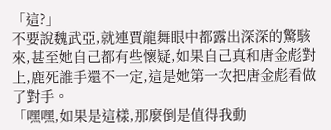「這?」
不要說魏武亞,就連賈龍舞眼中都露出深深的驚駭來,甚至她自己都有些懷疑,如果自己真和唐金彪對上,鹿死誰手還不一定,這是她第一次把唐金彪看做了對手。
「嘿嘿,如果是這樣,那麼倒是值得我動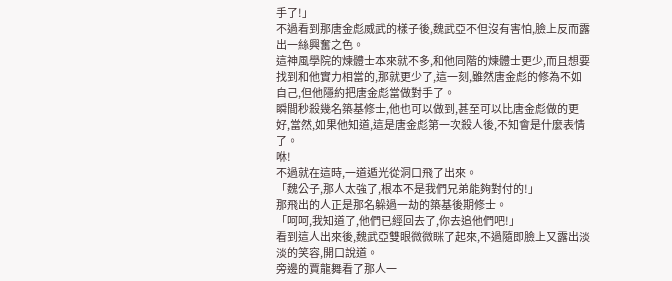手了!」
不過看到那唐金彪威武的樣子後,魏武亞不但沒有害怕,臉上反而露出一絲興奮之色。
這神風學院的煉體士本來就不多,和他同階的煉體士更少,而且想要找到和他實力相當的,那就更少了,這一刻,雖然唐金彪的修為不如自己,但他隱約把唐金彪當做對手了。
瞬間秒殺幾名築基修士,他也可以做到,甚至可以比唐金彪做的更好,當然,如果他知道,這是唐金彪第一次殺人後,不知會是什麼表情了。
咻!
不過就在這時,一道遁光從洞口飛了出來。
「魏公子,那人太強了,根本不是我們兄弟能夠對付的!」
那飛出的人正是那名躲過一劫的築基後期修士。
「呵呵,我知道了,他們已經回去了,你去追他們吧!」
看到這人出來後,魏武亞雙眼微微眯了起來,不過隨即臉上又露出淡淡的笑容,開口說道。
旁邊的賈龍舞看了那人一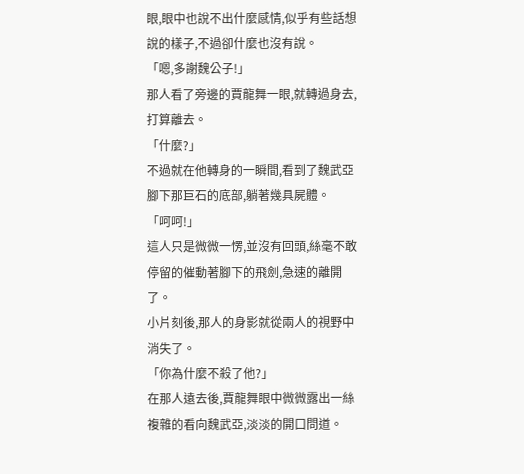眼,眼中也說不出什麼感情,似乎有些話想說的樣子,不過卻什麼也沒有說。
「嗯,多謝魏公子!」
那人看了旁邊的賈龍舞一眼,就轉過身去,打算離去。
「什麼?」
不過就在他轉身的一瞬間,看到了魏武亞腳下那巨石的底部,躺著幾具屍體。
「呵呵!」
這人只是微微一愣,並沒有回頭,絲毫不敢停留的催動著腳下的飛劍,急速的離開了。
小片刻後,那人的身影就從兩人的視野中消失了。
「你為什麼不殺了他?」
在那人遠去後,賈龍舞眼中微微露出一絲複雜的看向魏武亞,淡淡的開口問道。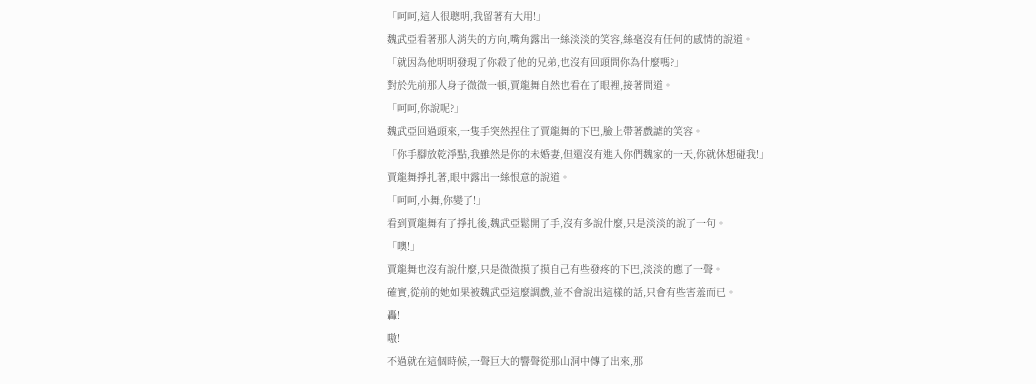「呵呵,這人很聰明,我留著有大用!」
魏武亞看著那人消失的方向,嘴角露出一絲淡淡的笑容,絲毫沒有任何的感情的說道。
「就因為他明明發現了你殺了他的兄弟,也沒有回頭問你為什麼嗎?」
對於先前那人身子微微一頓,賈龍舞自然也看在了眼裡,接著問道。
「呵呵,你說呢?」
魏武亞回過頭來,一隻手突然捏住了賈龍舞的下巴,臉上帶著戲謔的笑容。
「你手腳放乾淨點,我雖然是你的未婚妻,但還沒有進入你們魏家的一天,你就休想碰我!」
賈龍舞掙扎著,眼中露出一絲恨意的說道。
「呵呵,小舞,你變了!」
看到賈龍舞有了掙扎後,魏武亞鬆開了手,沒有多說什麼,只是淡淡的說了一句。
「噢!」
賈龍舞也沒有說什麼,只是微微摸了摸自己有些發疼的下巴,淡淡的應了一聲。
確實,從前的她如果被魏武亞這麼調戲,並不會說出這樣的話,只會有些害羞而已。
轟!
嗷!
不過就在這個時候,一聲巨大的響聲從那山洞中傳了出來,那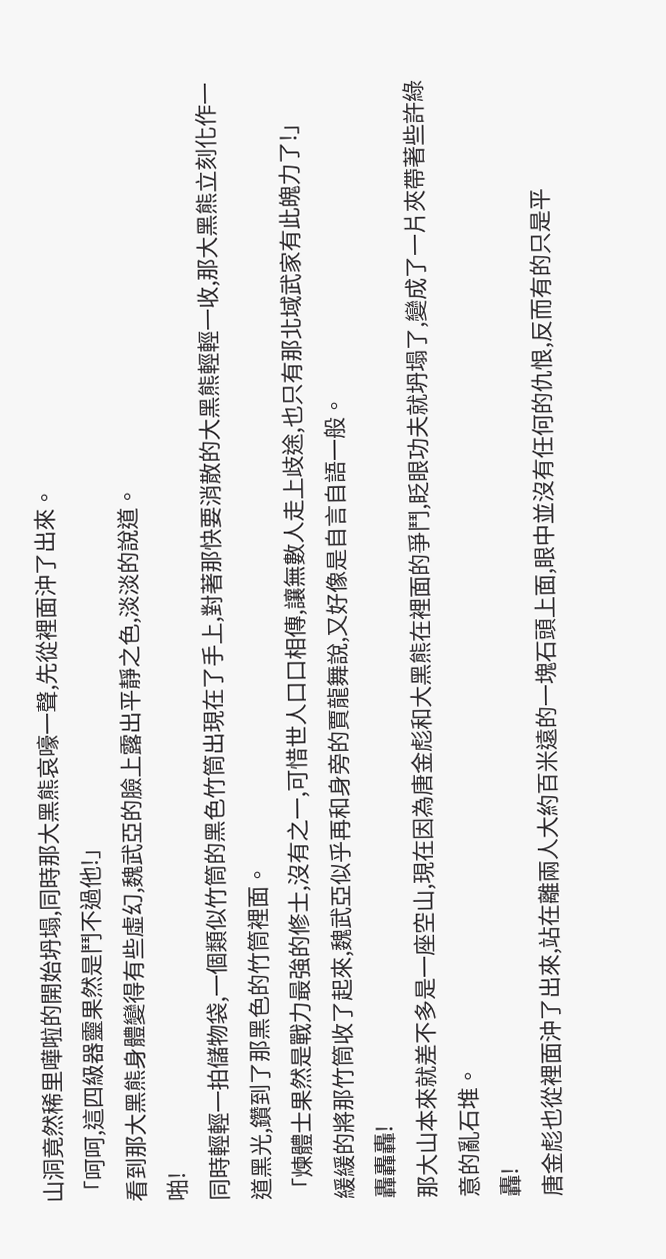山洞竟然稀里嘩啦的開始坍塌,同時那大黑熊哀嚎一聲,先從裡面沖了出來。
「呵呵,這四級器靈果然是鬥不過他!」
看到那大黑熊身體變得有些虛幻,魏武亞的臉上露出平靜之色,淡淡的說道。
啪!
同時輕輕一拍儲物袋,一個類似竹筒的黑色竹筒出現在了手上,對著那快要消散的大黑熊輕輕一收,那大黑熊立刻化作一道黑光,鑽到了那黑色的竹筒裡面。
「煉體士果然是戰力最強的修士,沒有之一,可惜世人口口相傳,讓無數人走上歧途,也只有那北域武家有此魄力了!」
緩緩的將那竹筒收了起來,魏武亞似乎再和身旁的賈龍舞說,又好像是自言自語一般。
轟轟轟!
那大山本來就差不多是一座空山,現在因為唐金彪和大黑熊在裡面的爭鬥,眨眼功夫就坍塌了,變成了一片夾帶著些許綠意的亂石堆。
轟!
唐金彪也從裡面沖了出來,站在離兩人大約百米遠的一塊石頭上面,眼中並沒有任何的仇恨,反而有的只是平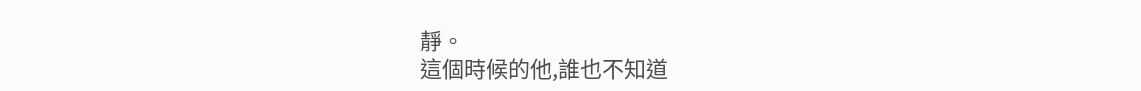靜。
這個時候的他,誰也不知道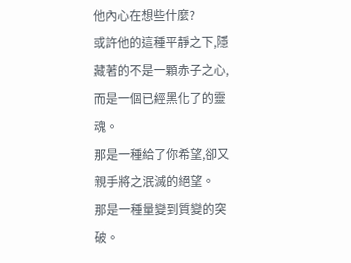他內心在想些什麼?
或許他的這種平靜之下,隱藏著的不是一顆赤子之心,而是一個已經黑化了的靈魂。
那是一種給了你希望,卻又親手將之泯滅的絕望。
那是一種量變到質變的突破。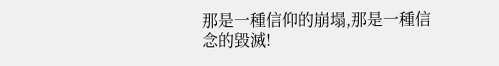那是一種信仰的崩塌,那是一種信念的毀滅!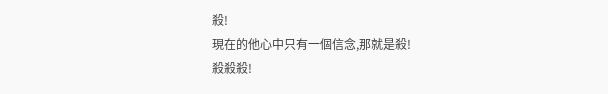殺!
現在的他心中只有一個信念,那就是殺!
殺殺殺!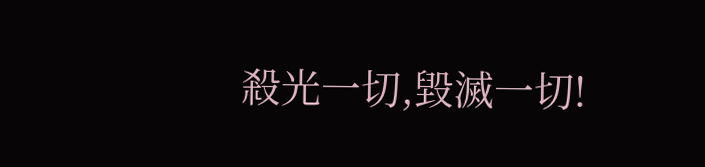殺光一切,毀滅一切!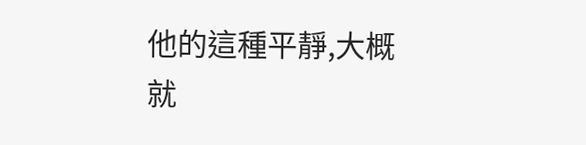他的這種平靜,大概就